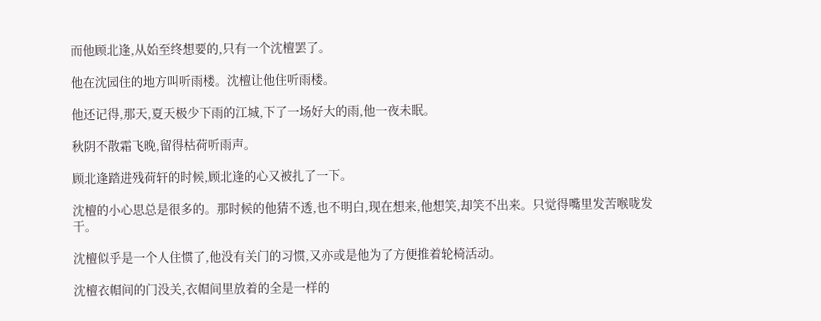而他顾北逢,从始至终想要的,只有一个沈檀罢了。

他在沈园住的地方叫听雨楼。沈檀让他住听雨楼。

他还记得,那天,夏天极少下雨的江城,下了一场好大的雨,他一夜未眠。

秋阴不散霜飞晚,留得枯荷听雨声。

顾北逢踏进残荷轩的时候,顾北逢的心又被扎了一下。

沈檀的小心思总是很多的。那时候的他猜不透,也不明白,现在想来,他想笑,却笑不出来。只觉得嘴里发苦喉咙发干。

沈檀似乎是一个人住惯了,他没有关门的习惯,又亦或是他为了方便推着轮椅活动。

沈檀衣帽间的门没关,衣帽间里放着的全是一样的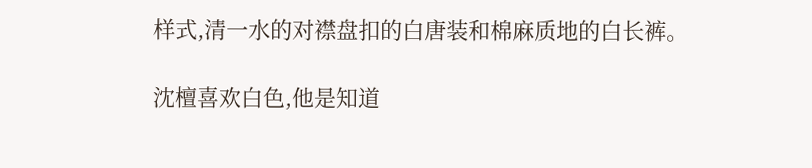样式,清一水的对襟盘扣的白唐装和棉麻质地的白长裤。

沈檀喜欢白色,他是知道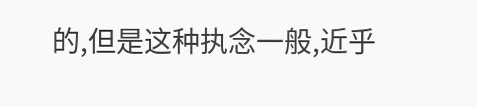的,但是这种执念一般,近乎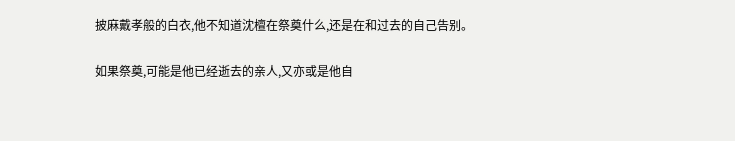披麻戴孝般的白衣,他不知道沈檀在祭奠什么,还是在和过去的自己告别。

如果祭奠,可能是他已经逝去的亲人,又亦或是他自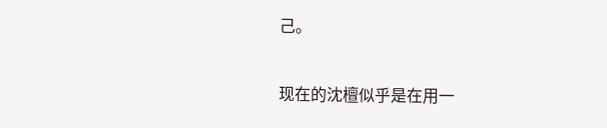己。

现在的沈檀似乎是在用一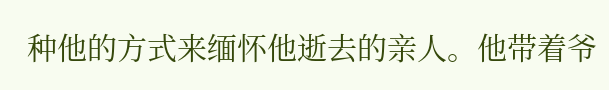种他的方式来缅怀他逝去的亲人。他带着爷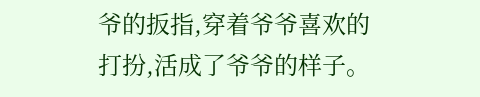爷的扳指,穿着爷爷喜欢的打扮,活成了爷爷的样子。